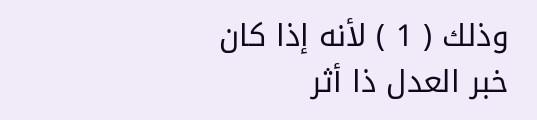وذلك ( 1 ) لأنه إذا كان خبر العدل ذا أثر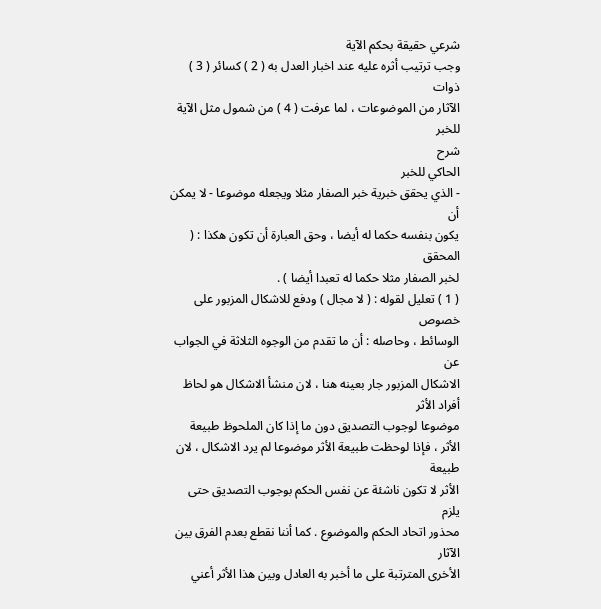شرعي حقيقة بحكم الآية
وجب ترتيب أثره عليه عند اخبار العدل به ( 2 ) كسائر ( 3 ) ذوات
الآثار من الموضوعات ، لما عرفت ( 4 ) من شمول مثل الآية للخبر
شرح
الحاكي للخبر
- الذي يحقق خبرية خبر الصفار مثلا ويجعله موضوعا - لا يمكن أن
يكون بنفسه حكما له أيضا ، وحق العبارة أن تكون هكذا : ( المحقق
لخبر الصفار مثلا حكما له تعبدا أيضا ) .
( 1 ) تعليل لقوله : ( لا مجال ) ودفع للاشكال المزبور على خصوص
الوسائط ، وحاصله : أن ما تقدم من الوجوه الثلاثة في الجواب عن
الاشكال المزبور جار بعينه هنا ، لان منشأ الاشكال هو لحاظ أفراد الأثر
موضوعا لوجوب التصديق دون ما إذا كان الملحوظ طبيعة
الأثر ، فإذا لوحظت طبيعة الأثر موضوعا لم يرد الاشكال ، لان طبيعة
الأثر لا تكون ناشئة عن نفس الحكم بوجوب التصديق حتى يلزم
محذور اتحاد الحكم والموضوع . كما أننا نقطع بعدم الفرق بين الآثار
الأخرى المترتبة على ما أخبر به العادل وبين هذا الأثر أعني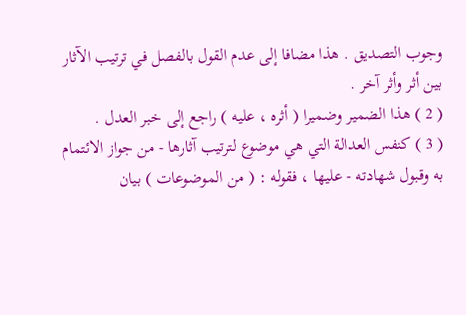وجوب التصديق . هذا مضافا إلى عدم القول بالفصل في ترتيب الآثار
بين أثر وأثر آخر .
( 2 ) هذا الضمير وضميرا ( أثره ، عليه ) راجع إلى خبر العدل .
( 3 ) كنفس العدالة التي هي موضوع لترتيب آثارها - من جواز الائتمام
به وقبول شهادته - عليها ، فقوله : ( من الموضوعات ) بيان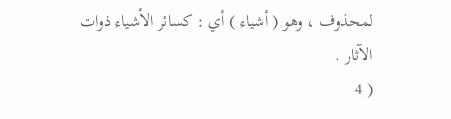لمحذوف ، وهو ( أشياء ) أي : كسائر الأشياء ذوات الآثار .
( 4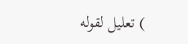) تعليل لقوله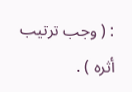: ( وجب ترتيب أثره ) .